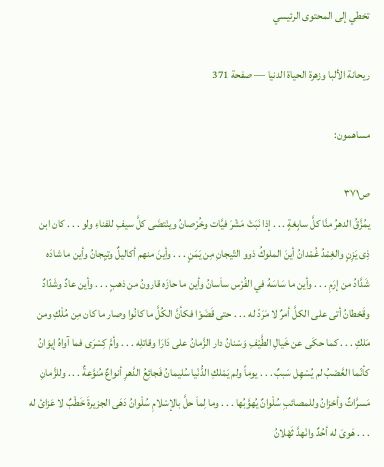تخطي إلى المحتوى الرئيسي

ريحانة الألبا وزهرة الحياة الدنيا — صفحة 371

مساهمون:

ص٣٧١
يمُزَّقُ الدهرُ منَّا كلَّ سابِغةٍ . . . إذا نَبَتْ مَشْرَ فيَّات وخُرْصانُ وينْتضَى كلَّ سيفِ للفناءِ ولو . . . كان ابن ذِى يَزِنٍ والغِمْدُ غُمْدانُ أينَ الملوكُ ذوو التّيجانِ مِن يَمَنٍ . . . وأينَ منهم أكاليلٌ وتيِجانُ وأين ما شادَه شَدَّادُ من إرَمِ . . . وأين ما سَاسَهُ في الفُرْس ساَسانُ وأين ما حازَه قارونُ من ذهبٍ . . . وأين عادٌ وشَدّادٌ وقَحْطانُ أتى على الكلَّ أمرٌ لا مَرَدّ له . . . حتى قَضَوْا فكأنَّ الكُلَّ ما كانُوا وصار ما كان مِن مُلْكِ ومن مَلكِ . . . كما حكَى عن خَيالِ الطَّيْفِ وَسْنانُ دار الزَّمانُ على دَارَا وقاتلِه . . . وأمَّ كِسْرَى فما آواهُ إيوَانُ كأنّما العَّصْبُ لم يُسْهِل سَببٌ . . . يوماً ولم يَمْلكِ الدُّنْيا سُليمانُ فَجائِعُ الدَّهرِ أنواعٌ مُنوَّعةٌ . . . وللزَّمانِ مَسرَّاتٌ وأحْزانُ وللمصائبِ سُلْوانٌ يُهوَّبُها . . . وما لِماَ حلَّ بالإسْلامِ سُلْوانُ دَهَى الجزيرةَ خَطْبٌ لا عَزائ له . . . هَوىَ له أحُدٌ وانْهدَّ ثَهْلانُ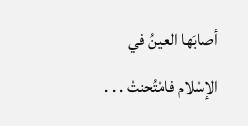أصابَها العينُ في الإسْلام فامْتُحنتْ . . .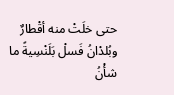حتى خلَتْ منه أقْطارٌ وبُلدْانُ فَسلْ بَلَنْسِيةً ما شأْنُ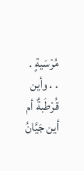مُرْسَيةٍ . . . وأين قُرْطَبةٌ أم أين جَيَّانُ